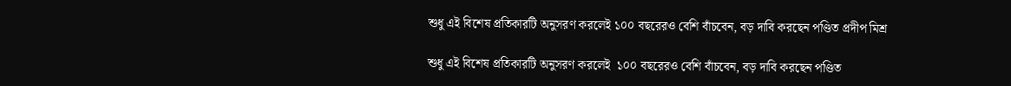শুধু এই বিশেষ প্রতিকারটি অনুসরণ করলেই ১০০ বছরেরও বেশি বাঁচবেন, বড় দাবি করছেন পণ্ডিত প্রদীপ মিশ্র

শুধু এই বিশেষ প্রতিকারটি অনুসরণ করলেই  ১০০ বছরেরও বেশি বাঁচবেন, বড় দাবি করছেন পণ্ডিত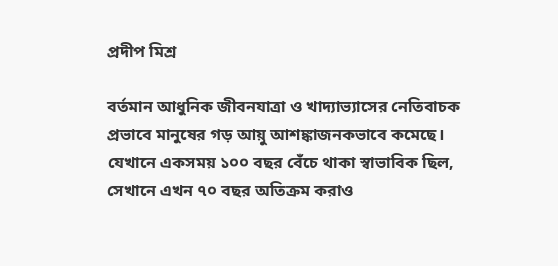প্রদীপ মিশ্র

বর্তমান আধুনিক জীবনযাত্রা ও খাদ্যাভ্যাসের নেতিবাচক প্রভাবে মানুষের গড় আয়ু আশঙ্কাজনকভাবে কমেছে। যেখানে একসময় ১০০ বছর বেঁচে থাকা স্বাভাবিক ছিল, সেখানে এখন ৭০ বছর অতিক্রম করাও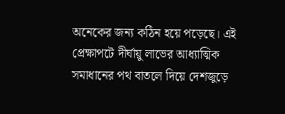অনেকের জন্য কঠিন হয়ে পড়েছে। এই প্রেক্ষাপটে দীর্ঘায়ু লাভের আধ্যাত্মিক সমাধানের পথ বাতলে দিয়ে দেশজুড়ে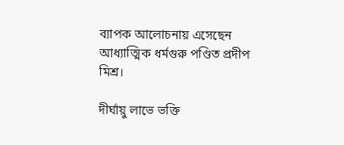ব্যাপক আলোচনায় এসেছেন আধ্যাত্মিক ধর্মগুরু পণ্ডিত প্রদীপ মিশ্র।

দীর্ঘায়ু লাভে ভক্তি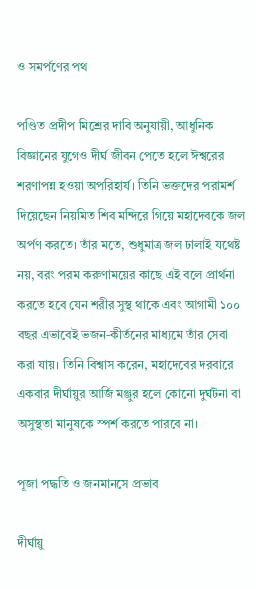ও সমর্পণের পথ

পণ্ডিত প্রদীপ মিশ্রের দাবি অনুযায়ী, আধুনিক বিজ্ঞানের যুগেও দীর্ঘ জীবন পেতে হলে ঈশ্বরের শরণাপন্ন হওয়া অপরিহার্য। তিনি ভক্তদের পরামর্শ দিয়েছেন নিয়মিত শিব মন্দিরে গিয়ে মহাদেবকে জল অর্পণ করতে। তাঁর মতে, শুধুমাত্র জল ঢালাই যথেষ্ট নয়, বরং পরম করুণাময়ের কাছে এই বলে প্রার্থনা করতে হবে যেন শরীর সুস্থ থাকে এবং আগামী ১০০ বছর এভাবেই ভজন-কীর্তনের মাধ্যমে তাঁর সেবা করা যায়। তিনি বিশ্বাস করেন, মহাদেবের দরবারে একবার দীর্ঘায়ুর আর্জি মঞ্জুর হলে কোনো দুর্ঘটনা বা অসুস্থতা মানুষকে স্পর্শ করতে পারবে না।

পূজা পদ্ধতি ও জনমানসে প্রভাব

দীর্ঘায়ু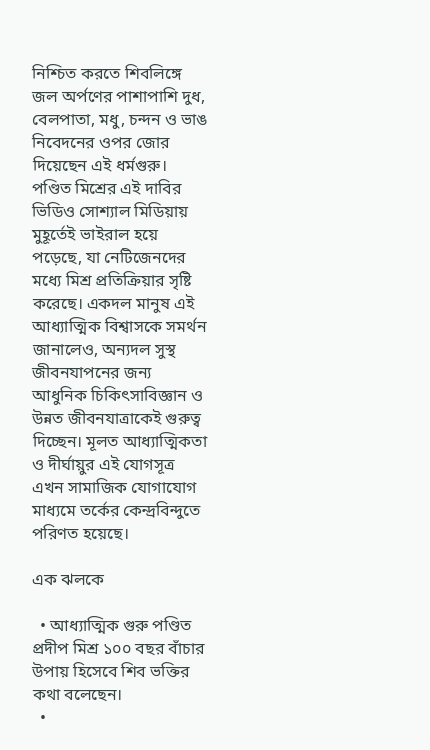নিশ্চিত করতে শিবলিঙ্গে জল অর্পণের পাশাপাশি দুধ, বেলপাতা, মধু, চন্দন ও ভাঙ নিবেদনের ওপর জোর দিয়েছেন এই ধর্মগুরু। পণ্ডিত মিশ্রের এই দাবির ভিডিও সোশ্যাল মিডিয়ায় মুহূর্তেই ভাইরাল হয়ে পড়েছে, যা নেটিজেনদের মধ্যে মিশ্র প্রতিক্রিয়ার সৃষ্টি করেছে। একদল মানুষ এই আধ্যাত্মিক বিশ্বাসকে সমর্থন জানালেও, অন্যদল সুস্থ জীবনযাপনের জন্য আধুনিক চিকিৎসাবিজ্ঞান ও উন্নত জীবনযাত্রাকেই গুরুত্ব দিচ্ছেন। মূলত আধ্যাত্মিকতা ও দীর্ঘায়ুর এই যোগসূত্র এখন সামাজিক যোগাযোগ মাধ্যমে তর্কের কেন্দ্রবিন্দুতে পরিণত হয়েছে।

এক ঝলকে

  • আধ্যাত্মিক গুরু পণ্ডিত প্রদীপ মিশ্র ১০০ বছর বাঁচার উপায় হিসেবে শিব ভক্তির কথা বলেছেন।
  •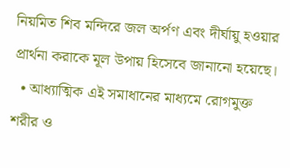নিয়মিত শিব মন্দিরে জল অর্পণ এবং দীর্ঘায়ু হওয়ার প্রার্থনা করাকে মূল উপায় হিসেবে জানানো হয়েছে।
  • আধ্যাত্মিক এই সমাধানের মাধ্যমে রোগমুক্ত শরীর ও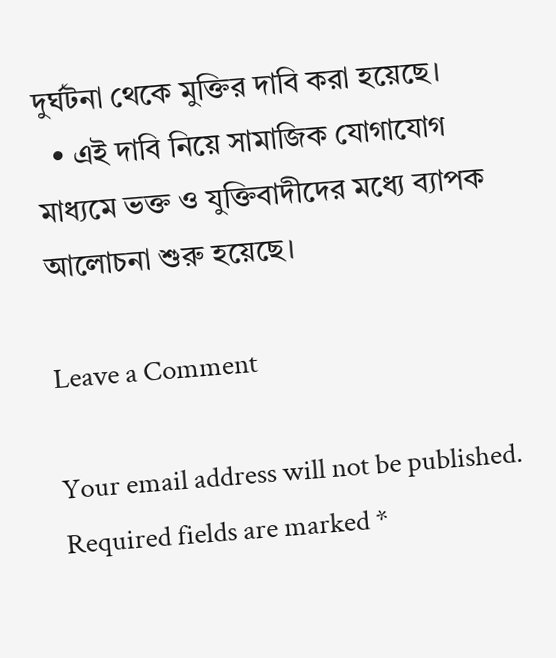দুর্ঘটনা থেকে মুক্তির দাবি করা হয়েছে।
  • এই দাবি নিয়ে সামাজিক যোগাযোগ মাধ্যমে ভক্ত ও যুক্তিবাদীদের মধ্যে ব্যাপক আলোচনা শুরু হয়েছে।

Leave a Comment

Your email address will not be published. Required fields are marked *